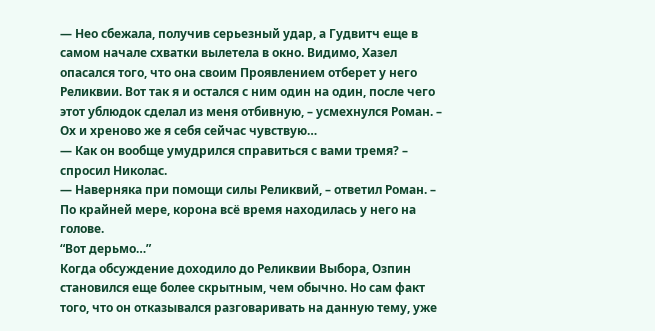— Нео сбежала, получив серьезный удар, а Гудвитч еще в самом начале схватки вылетела в окно. Видимо, Хазел опасался того, что она своим Проявлением отберет у него Реликвии. Вот так я и остался с ним один на один, после чего этот ублюдок сделал из меня отбивную, – усмехнулся Роман. – Ох и хреново же я себя сейчас чувствую…
— Как он вообще умудрился справиться с вами тремя? – спросил Николас.
— Наверняка при помощи силы Реликвий, – ответил Роман. – По крайней мере, корона всё время находилась у него на голове.
“Вот дерьмо…”
Когда обсуждение доходило до Реликвии Выбора, Озпин становился еще более скрытным, чем обычно. Но сам факт того, что он отказывался разговаривать на данную тему, уже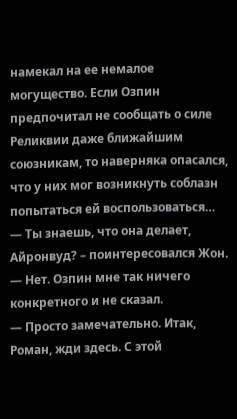намекал на ее немалое могущество. Если Озпин предпочитал не сообщать о силе Реликвии даже ближайшим союзникам, то наверняка опасался, что у них мог возникнуть соблазн попытаться ей воспользоваться…
— Ты знаешь, что она делает, Айронвуд? – поинтересовался Жон.
— Нет. Озпин мне так ничего конкретного и не сказал.
— Просто замечательно. Итак, Роман, жди здесь. С этой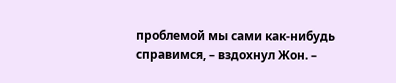проблемой мы сами как-нибудь справимся, – вздохнул Жон. –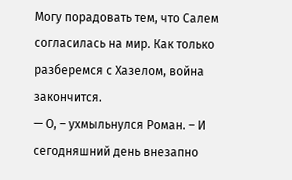Могу порадовать тем, что Салем согласилась на мир. Как только разберемся с Хазелом, война закончится.
— О, – ухмыльнулся Роман. – И сегодняшний день внезапно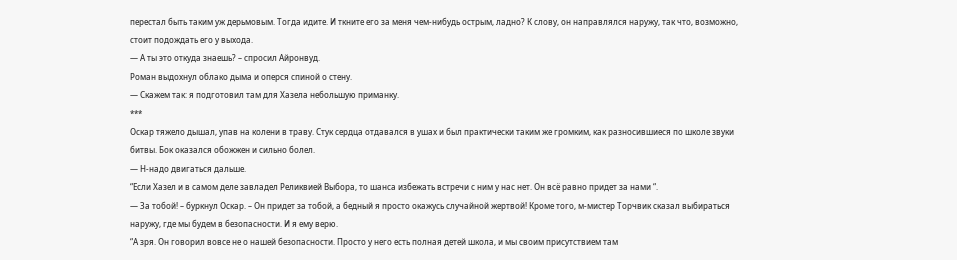перестал быть таким уж дерьмовым. Тогда идите. И ткните его за меня чем-нибудь острым, ладно? К слову, он направлялся наружу, так что, возможно, стоит подождать его у выхода.
— А ты это откуда знаешь? – спросил Айронвуд.
Роман выдохнул облако дыма и оперся спиной о стену.
— Скажем так: я подготовил там для Хазела небольшую приманку.
***
Оскар тяжело дышал, упав на колени в траву. Стук сердца отдавался в ушах и был практически таким же громким, как разносившиеся по школе звуки битвы. Бок оказался обожжен и сильно болел.
— Н-надо двигаться дальше.
“Если Хазел и в самом деле завладел Реликвией Выбора, то шанса избежать встречи с ним у нас нет. Он всё равно придет за нами “.
— За тобой! – буркнул Оскар. – Он придет за тобой, а бедный я просто окажусь случайной жертвой! Кроме того, м-мистер Торчвик сказал выбираться наружу, где мы будем в безопасности. И я ему верю.
“А зря. Он говорил вовсе не о нашей безопасности. Просто у него есть полная детей школа, и мы своим присутствием там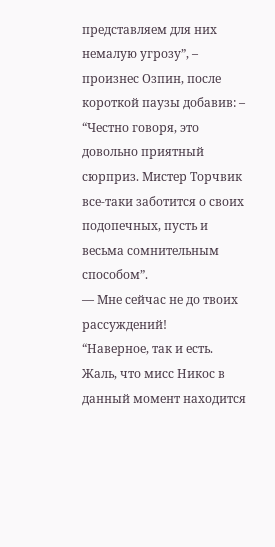представляем для них немалую угрозу”, – произнес Озпин, после короткой паузы добавив: – “Честно говоря, это довольно приятный сюрприз. Мистер Торчвик все-таки заботится о своих подопечных, пусть и весьма сомнительным способом”.
— Мне сейчас не до твоих рассуждений!
“Наверное, так и есть. Жаль, что мисс Никос в данный момент находится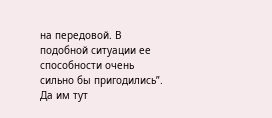на передовой. В подобной ситуации ее способности очень сильно бы пригодились”.
Да им тут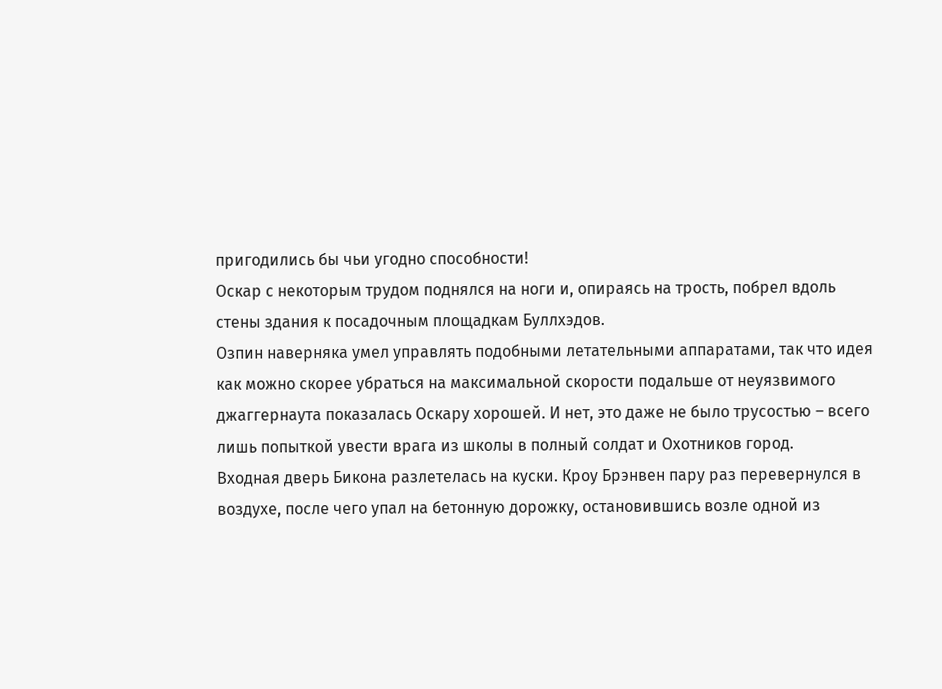пригодились бы чьи угодно способности!
Оскар с некоторым трудом поднялся на ноги и, опираясь на трость, побрел вдоль стены здания к посадочным площадкам Буллхэдов.
Озпин наверняка умел управлять подобными летательными аппаратами, так что идея как можно скорее убраться на максимальной скорости подальше от неуязвимого джаггернаута показалась Оскару хорошей. И нет, это даже не было трусостью – всего лишь попыткой увести врага из школы в полный солдат и Охотников город.
Входная дверь Бикона разлетелась на куски. Кроу Брэнвен пару раз перевернулся в воздухе, после чего упал на бетонную дорожку, остановившись возле одной из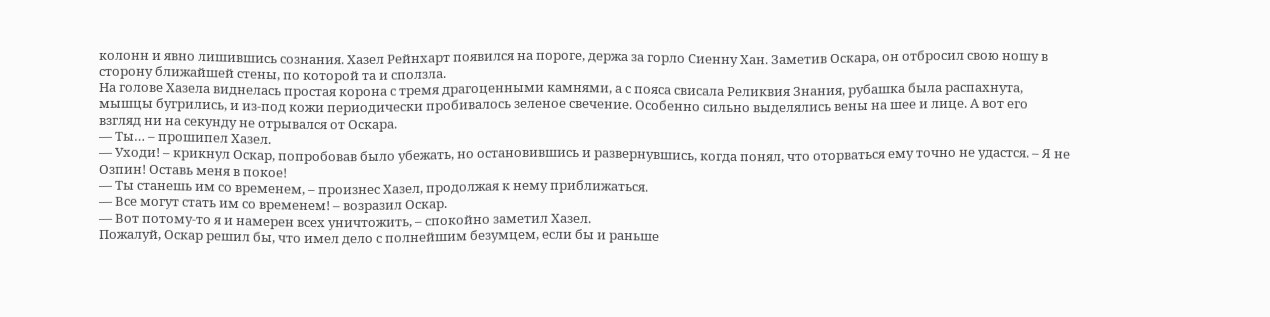колонн и явно лишившись сознания. Хазел Рейнхарт появился на пороге, держа за горло Сиенну Хан. Заметив Оскара, он отбросил свою ношу в сторону ближайшей стены, по которой та и сползла.
На голове Хазела виднелась простая корона с тремя драгоценными камнями, а с пояса свисала Реликвия Знания, рубашка была распахнута, мышцы бугрились, и из-под кожи периодически пробивалось зеленое свечение. Особенно сильно выделялись вены на шее и лице. А вот его взгляд ни на секунду не отрывался от Оскара.
— Ты… – прошипел Хазел.
— Уходи! – крикнул Оскар, попробовав было убежать, но остановившись и развернувшись, когда понял, что оторваться ему точно не удастся. – Я не Озпин! Оставь меня в покое!
— Ты станешь им со временем, – произнес Хазел, продолжая к нему приближаться.
— Все могут стать им со временем! – возразил Оскар.
— Вот потому-то я и намерен всех уничтожить, – спокойно заметил Хазел.
Пожалуй, Оскар решил бы, что имел дело с полнейшим безумцем, если бы и раньше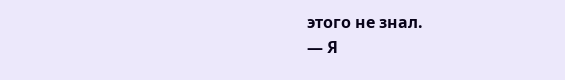этого не знал.
— Я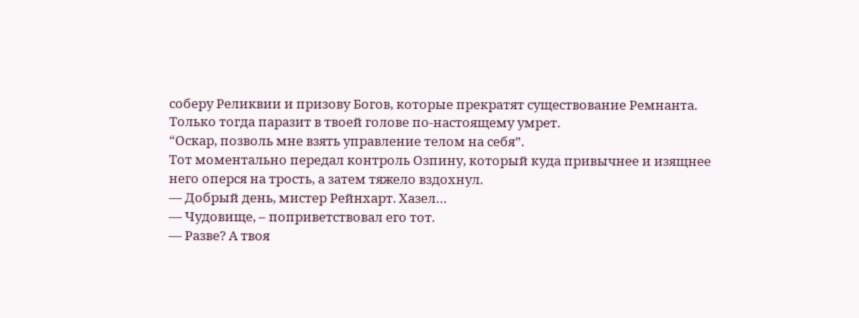соберу Реликвии и призову Богов, которые прекратят существование Ремнанта. Только тогда паразит в твоей голове по-настоящему умрет.
“Оскар, позволь мне взять управление телом на себя”.
Тот моментально передал контроль Озпину, который куда привычнее и изящнее него оперся на трость, а затем тяжело вздохнул.
— Добрый день, мистер Рейнхарт. Хазел…
— Чудовище, – поприветствовал его тот.
— Разве? А твоя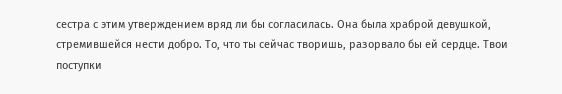сестра с этим утверждением вряд ли бы согласилась. Она была храброй девушкой, стремившейся нести добро. То, что ты сейчас творишь, разорвало бы ей сердце. Твои поступки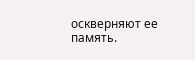оскверняют ее память.